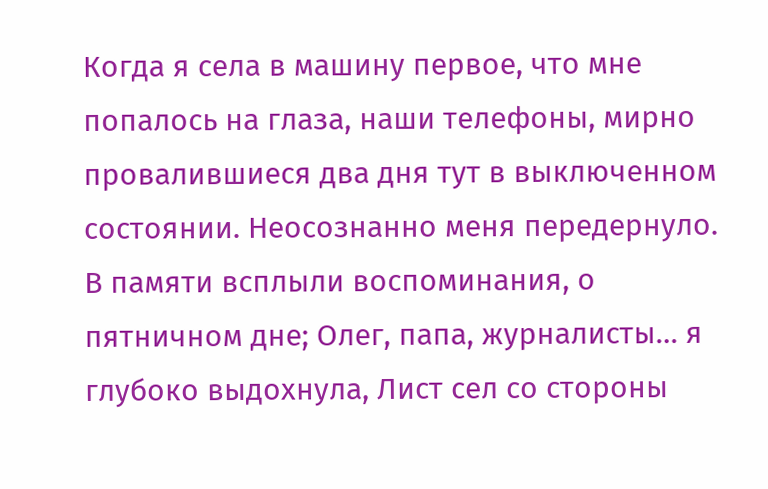Когда я села в машину первое, что мне попалось на глаза, наши телефоны, мирно провалившиеся два дня тут в выключенном состоянии. Неосознанно меня передернуло. В памяти всплыли воспоминания, о пятничном дне; Олег, папа, журналисты… я глубоко выдохнула, Лист сел со стороны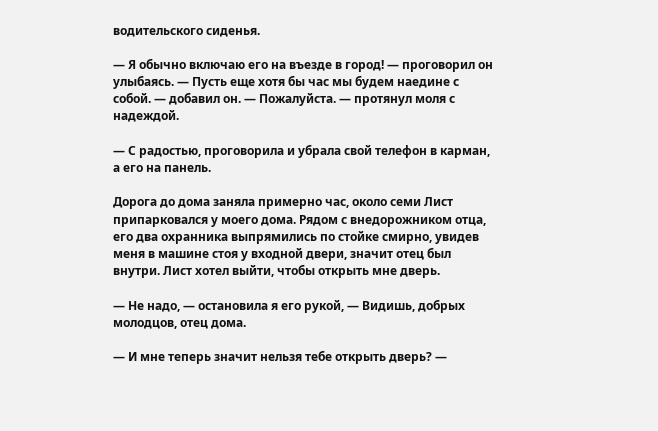водительского сиденья.

— Я обычно включаю его на въезде в город! — проговорил он улыбаясь. — Пусть еще хотя бы час мы будем наедине с собой. — добавил он. — Пожалуйста. — протянул моля с надеждой.

— С радостью, проговорила и убрала свой телефон в карман, а его на панель.

Дорога до дома заняла примерно час, около семи Лист припарковался у моего дома. Рядом с внедорожником отца, его два охранника выпрямились по стойке смирно, увидев меня в машине стоя у входной двери, значит отец был внутри. Лист хотел выйти, чтобы открыть мне дверь.

— Не надо, — остановила я его рукой, — Видишь, добрых молодцов, отец дома.

— И мне теперь значит нельзя тебе открыть дверь? —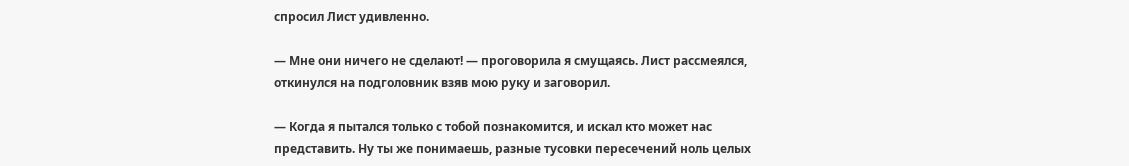спросил Лист удивленно.

— Мне они ничего не сделают! — проговорила я смущаясь. Лист рассмеялся, откинулся на подголовник взяв мою руку и заговорил.

— Когда я пытался только с тобой познакомится, и искал кто может нас представить. Ну ты же понимаешь, разные тусовки пересечений ноль целых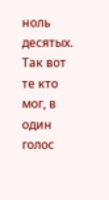ноль десятых. Так вот те кто мог, в один голос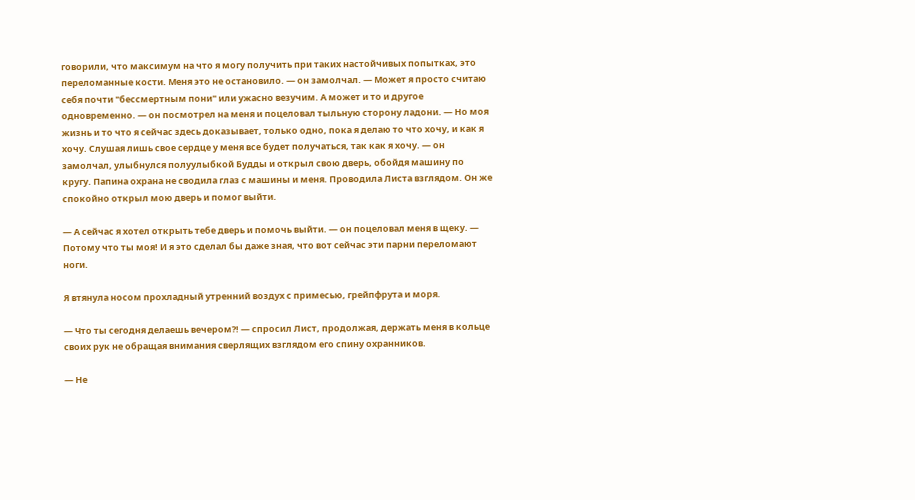говорили, что максимум на что я могу получить при таких настойчивых попытках, это переломанные кости. Меня это не остановило. — он замолчал. — Может я просто считаю себя почти "бессмертным пони" или ужасно везучим. А может и то и другое одновременно. — он посмотрел на меня и поцеловал тыльную сторону ладони. — Но моя жизнь и то что я сейчас здесь доказывает, только одно, пока я делаю то что хочу, и как я хочу. Слушая лишь свое сердце у меня все будет получаться, так как я хочу. — он замолчал, улыбнулся полуулыбкой Будды и открыл свою дверь, обойдя машину по кругу. Папина охрана не сводила глаз с машины и меня. Проводила Листа взглядом. Он же спокойно открыл мою дверь и помог выйти.

— А сейчас я хотел открыть тебе дверь и помочь выйти. — он поцеловал меня в щеку. — Потому что ты моя! И я это сделал бы даже зная, что вот сейчас эти парни переломают ноги.

Я втянула носом прохладный утренний воздух с примесью, грейпфрута и моря.

— Что ты сегодня делаешь вечером?! — спросил Лист, продолжая, держать меня в кольце своих рук не обращая внимания сверлящих взглядом его спину охранников.

— Не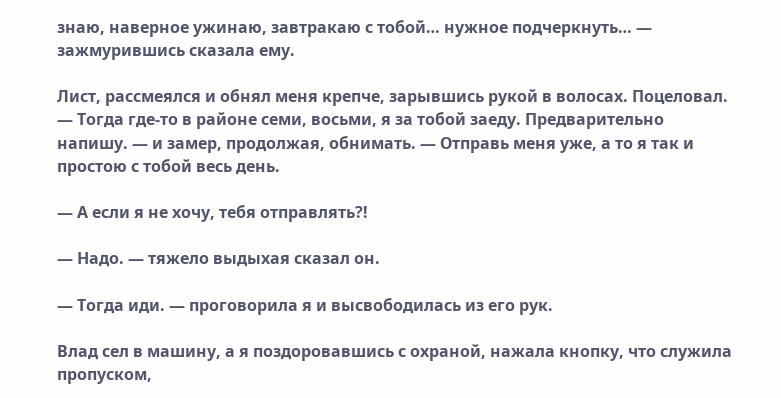знаю, наверное ужинаю, завтракаю с тобой… нужное подчеркнуть… — зажмурившись сказала ему.

Лист, рассмеялся и обнял меня крепче, зарывшись рукой в волосах. Поцеловал. — Тогда где-то в районе семи, восьми, я за тобой заеду. Предварительно напишу. — и замер, продолжая, обнимать. — Отправь меня уже, а то я так и простою с тобой весь день.

— А если я не хочу, тебя отправлять?!

— Надо. — тяжело выдыхая сказал он.

— Тогда иди. — проговорила я и высвободилась из его рук.

Влад сел в машину, а я поздоровавшись с охраной, нажала кнопку, что служила пропуском,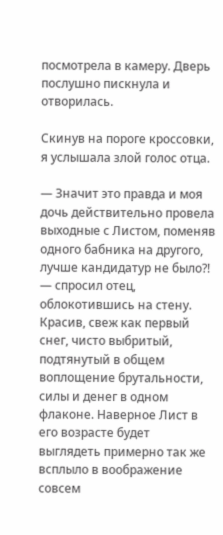посмотрела в камеру. Дверь послушно пискнула и отворилась.

Скинув на пороге кроссовки, я услышала злой голос отца.

— Значит это правда и моя дочь действительно провела выходные с Листом, поменяв одного бабника на другого, лучше кандидатур не было?! — спросил отец, облокотившись на стену. Красив, свеж как первый снег, чисто выбритый, подтянутый в общем воплощение брутальности, силы и денег в одном флаконе. Наверное Лист в его возрасте будет выглядеть примерно так же всплыло в воображение совсем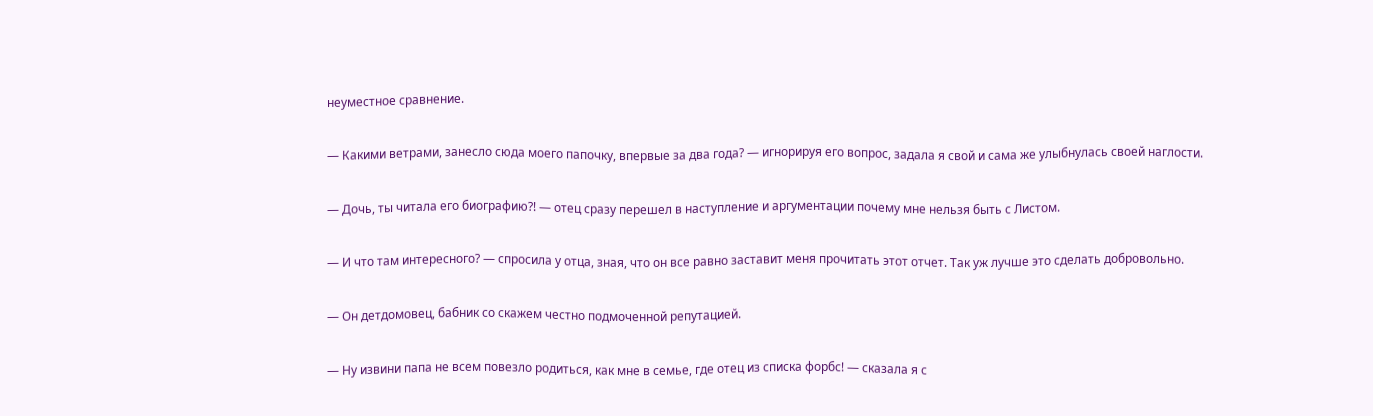неуместное сравнение.

— Какими ветрами, занесло сюда моего папочку, впервые за два года? — игнорируя его вопрос, задала я свой и сама же улыбнулась своей наглости.

— Дочь, ты читала его биографию?! — отец сразу перешел в наступление и аргументации почему мне нельзя быть с Листом.

— И что там интересного? — спросила у отца, зная, что он все равно заставит меня прочитать этот отчет. Так уж лучше это сделать добровольно.

— Он детдомовец, бабник со скажем честно подмоченной репутацией.

— Ну извини папа не всем повезло родиться, как мне в семье, где отец из списка форбс! — сказала я с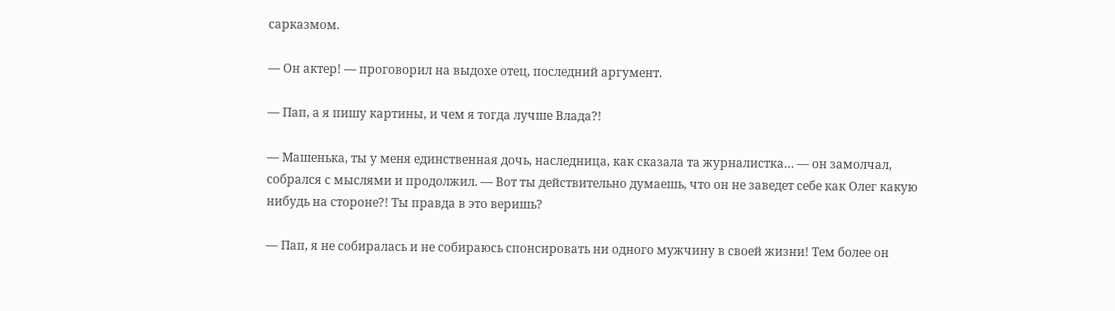сарказмом.

— Он актер! — проговорил на выдохе отец, последний аргумент.

— Пап, а я пишу картины, и чем я тогда лучше Влада?!

— Машенька, ты у меня единственная дочь, наследница, как сказала та журналистка… — он замолчал, собрался с мыслями и продолжил. — Вот ты действительно думаешь, что он не заведет себе как Олег какую нибудь на стороне?! Ты правда в это веришь?

— Пап, я не собиралась и не собираюсь спонсировать ни одного мужчину в своей жизни! Тем более он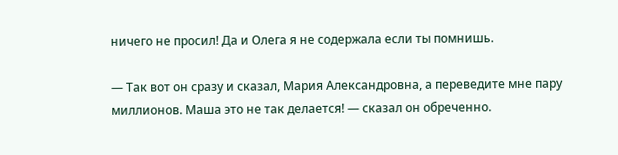ничего не просил! Да и Олега я не содержала если ты помнишь.

— Так вот он сразу и сказал, Мария Александровна, а переведите мне пару миллионов. Маша это не так делается! — сказал он обреченно.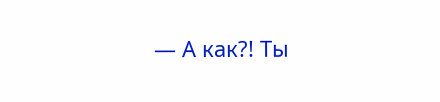— А как?! Ты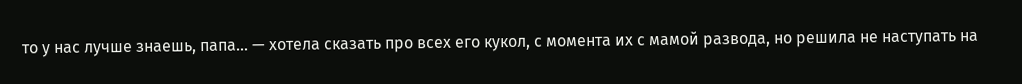то у нас лучше знаешь, папа… — хотела сказать про всех его кукол, с момента их с мамой развода, но решила не наступать на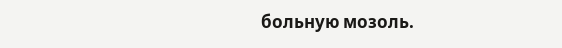больную мозоль.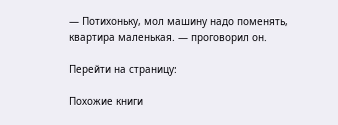— Потихоньку, мол машину надо поменять, квартира маленькая. — проговорил он.

Перейти на страницу:

Похожие книги